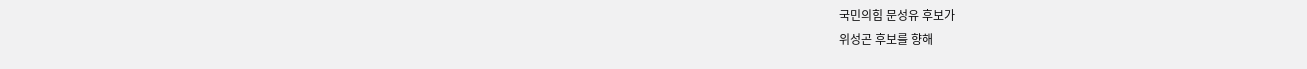국민의힘 문성유 후보가
위성곤 후보를 향해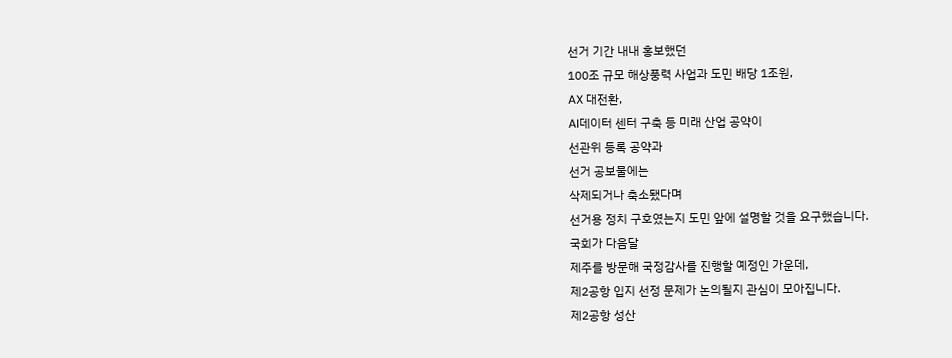선거 기간 내내 홍보했던
100조 규모 해상풍력 사업과 도민 배당 1조원,
AX 대전환,
AI데이터 센터 구축 등 미래 산업 공약이
선관위 등록 공약과
선거 공보물에는
삭제되거나 축소됐다며
선거용 정치 구호였는지 도민 앞에 설명할 것을 요구했습니다.
국회가 다음달
제주를 방문해 국정감사를 진행할 예정인 가운데,
제2공항 입지 선정 문제가 논의될지 관심이 모아집니다.
제2공항 성산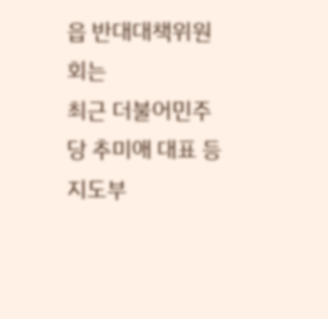읍 반대대책위원회는
최근 더불어민주당 추미애 대표 등
지도부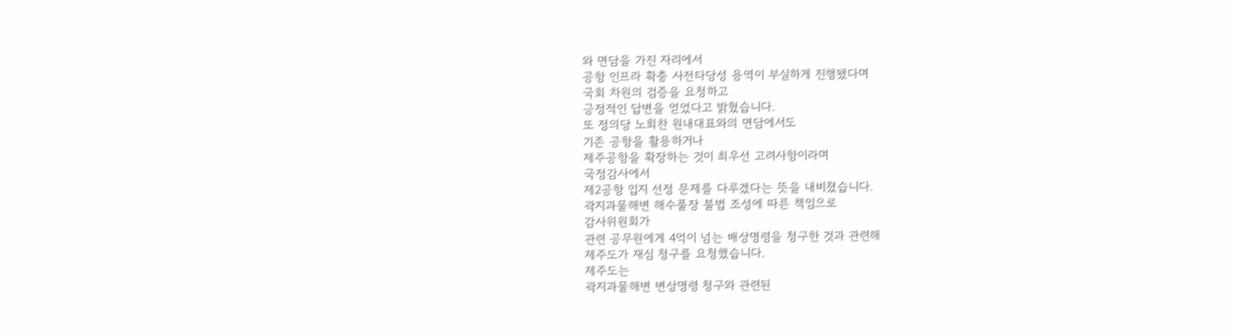와 면담을 가진 자리에서
공항 인프라 확충 사전타당성 용역이 부실하게 진행됐다며
국회 차원의 검증을 요청하고
긍정적인 답변을 얻었다고 밝혔습니다.
또 정의당 노회찬 원내대표와의 면담에서도
기존 공항을 활용하거나
제주공항을 확장하는 것이 최우선 고려사항이라며
국정감사에서
제2공항 입지 선정 문제를 다루겠다는 뜻을 내비쳤습니다.
곽지과물해변 해수풀장 불법 조성에 따른 책임으로
감사위원회가
관련 공무원에게 4억이 넘는 배상명령을 청구한 것과 관련해
제주도가 재심 청구를 요청했습니다.
제주도는
곽지과물해변 변상명령 청구와 관련된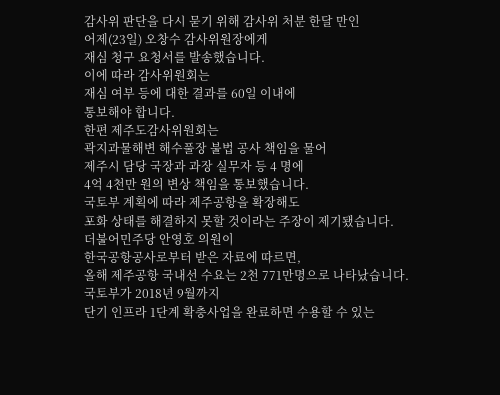감사위 판단을 다시 묻기 위해 감사위 처분 한달 만인
어제(23일) 오창수 감사위원장에게
재심 청구 요청서를 발송했습니다.
이에 따라 감사위원회는
재심 여부 등에 대한 결과를 60일 이내에
통보해야 합니다.
한편 제주도감사위원회는
곽지과물해변 해수풀장 불법 공사 책임을 물어
제주시 담당 국장과 과장 실무자 등 4 명에
4억 4천만 원의 변상 책임을 통보했습니다.
국토부 계획에 따라 제주공항을 확장해도
포화 상태를 해결하지 못할 것이라는 주장이 제기됐습니다.
더불어민주당 안영호 의원이
한국공항공사로부터 받은 자료에 따르면,
올해 제주공항 국내선 수요는 2천 771만명으로 나타났습니다.
국토부가 2018년 9월까지
단기 인프라 1단계 확충사업을 완료하면 수용할 수 있는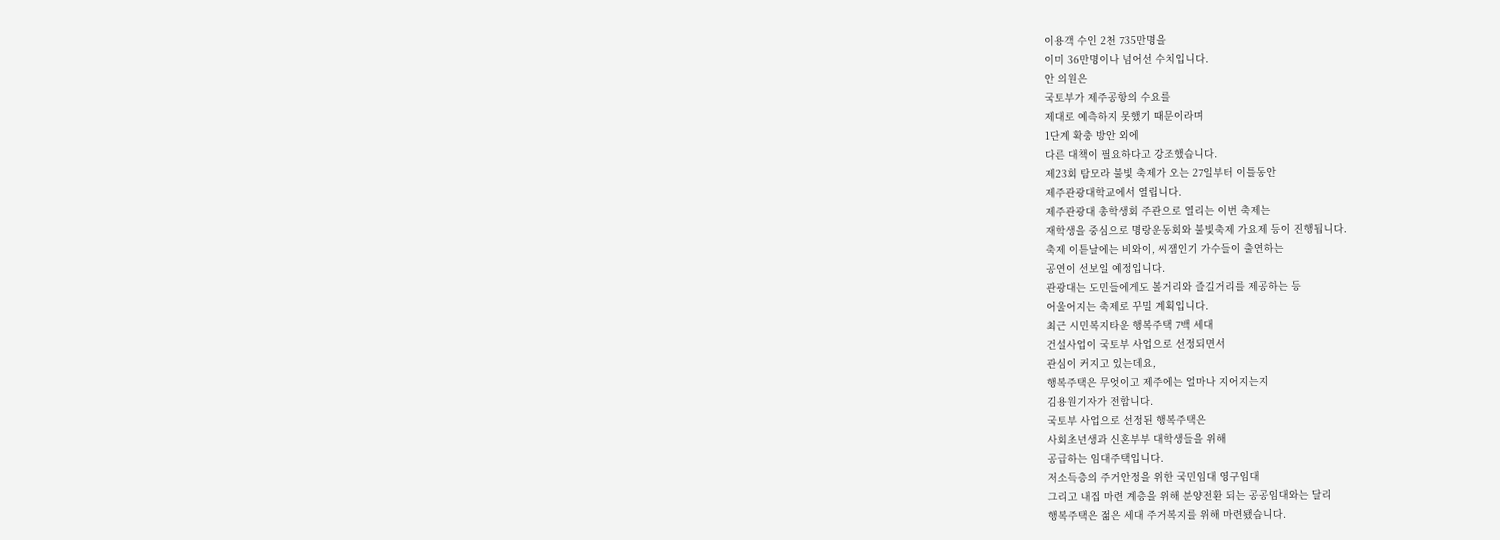이용객 수인 2천 735만명을
이미 36만명이나 넘어선 수치입니다.
안 의원은
국토부가 제주공항의 수요를
제대로 예측하지 못했기 때문이라며
1단계 확충 방안 외에
다른 대책이 필요하다고 강조했습니다.
제23회 탐모라 불빛 축제가 오는 27일부터 이틀동안
제주관광대학교에서 열립니다.
제주관광대 총학생회 주관으로 열리는 이번 축제는
재학생을 중심으로 명랑운동회와 불빛축제 가요제 등이 진행됩니다.
축제 이튿날에는 비와이, 씨잼인기 가수들이 출연하는
공연이 선보일 예정입니다.
관광대는 도민들에게도 볼거리와 즐길거리를 제공하는 등
어울어지는 축제로 꾸밀 계획입니다.
최근 시민복지타운 행복주택 7백 세대
건설사업이 국토부 사업으로 선정되면서
관심이 커지고 있는데요,
행복주택은 무엇이고 제주에는 얼마나 지어지는지
김용원기자가 전합니다.
국토부 사업으로 선정된 행복주택은
사회초년생과 신혼부부 대학생들을 위해
공급하는 임대주택입니다.
저소득층의 주거안정을 위한 국민임대 영구임대
그리고 내집 마련 계층을 위해 분양전환 되는 공공임대와는 달리
행복주택은 젊은 세대 주거복지를 위해 마련됐습니다.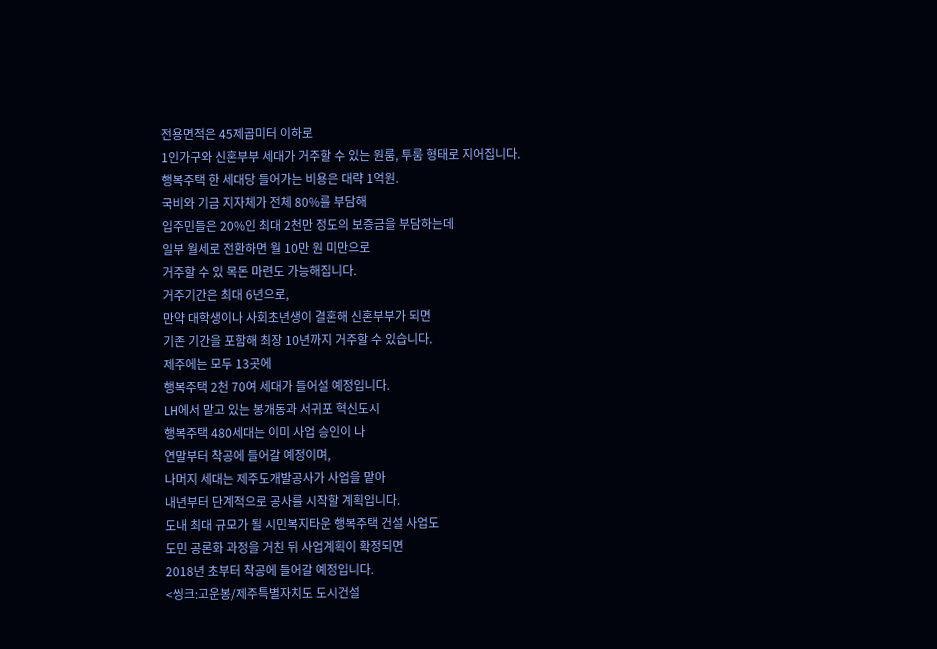전용면적은 45제곱미터 이하로
1인가구와 신혼부부 세대가 거주할 수 있는 원룸, 투룸 형태로 지어집니다.
행복주택 한 세대당 들어가는 비용은 대략 1억원.
국비와 기금 지자체가 전체 80%를 부담해
입주민들은 20%인 최대 2천만 정도의 보증금을 부담하는데
일부 월세로 전환하면 월 10만 원 미만으로
거주할 수 있 목돈 마련도 가능해집니다.
거주기간은 최대 6년으로,
만약 대학생이나 사회초년생이 결혼해 신혼부부가 되면
기존 기간을 포함해 최장 10년까지 거주할 수 있습니다.
제주에는 모두 13곳에
행복주택 2천 70여 세대가 들어설 예정입니다.
LH에서 맡고 있는 봉개동과 서귀포 혁신도시
행복주택 480세대는 이미 사업 승인이 나
연말부터 착공에 들어갈 예정이며,
나머지 세대는 제주도개발공사가 사업을 맡아
내년부터 단계적으로 공사를 시작할 계획입니다.
도내 최대 규모가 될 시민복지타운 행복주택 건설 사업도
도민 공론화 과정을 거친 뒤 사업계획이 확정되면
2018년 초부터 착공에 들어갈 예정입니다.
<씽크:고운봉/제주특별자치도 도시건설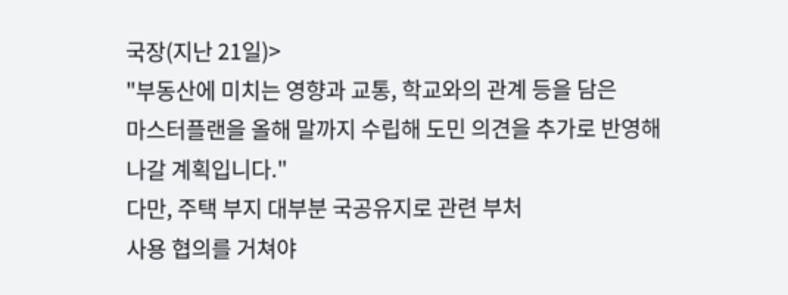국장(지난 21일)>
"부동산에 미치는 영향과 교통, 학교와의 관계 등을 담은
마스터플랜을 올해 말까지 수립해 도민 의견을 추가로 반영해
나갈 계획입니다."
다만, 주택 부지 대부분 국공유지로 관련 부처
사용 협의를 거쳐야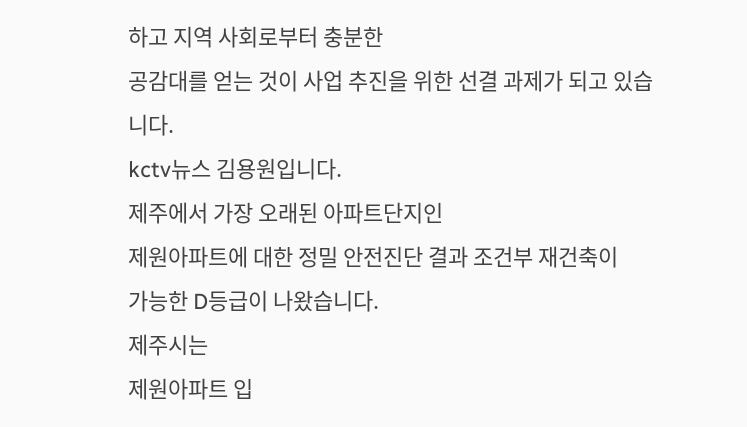하고 지역 사회로부터 충분한
공감대를 얻는 것이 사업 추진을 위한 선결 과제가 되고 있습니다.
kctv뉴스 김용원입니다.
제주에서 가장 오래된 아파트단지인
제원아파트에 대한 정밀 안전진단 결과 조건부 재건축이
가능한 D등급이 나왔습니다.
제주시는
제원아파트 입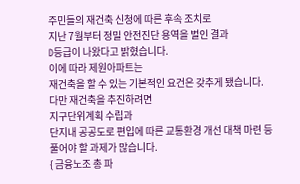주민들의 재건축 신청에 따른 후속 조치로
지난 7월부터 정밀 안전진단 용역을 벌인 결과
D등급이 나왔다고 밝혔습니다.
이에 따라 제원아파트는
재건축을 할 수 있는 기본적인 요건은 갖추게 됐습니다.
다만 재건축을 추진하려면
지구단위계획 수립과
단지내 공공도로 편입에 따른 교통환경 개선 대책 마련 등
풀어야 할 과제가 많습니다.
{ 금융노조 총 파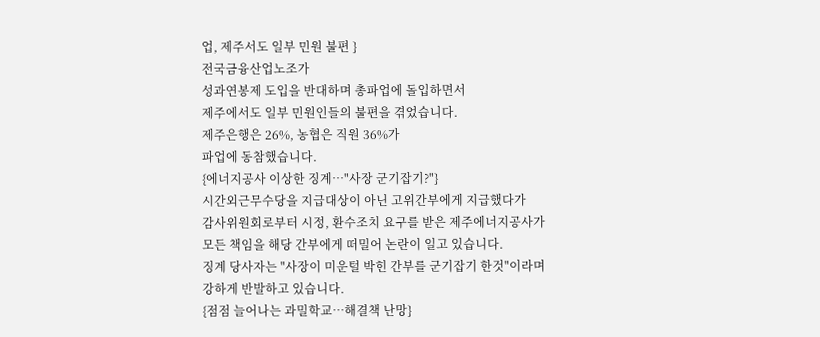업, 제주서도 일부 민원 불편 }
전국금융산업노조가
성과연봉제 도입을 반대하며 총파업에 돌입하면서
제주에서도 일부 민원인들의 불편을 겪었습니다.
제주은행은 26%, 농협은 직원 36%가
파업에 동참했습니다.
{에너지공사 이상한 징계…"사장 군기잡기?"}
시간외근무수당을 지급대상이 아닌 고위간부에게 지급했다가
감사위원회로부터 시정, 환수조치 요구를 받은 제주에너지공사가
모든 책임을 해당 간부에게 떠밀어 논란이 일고 있습니다.
징계 당사자는 "사장이 미운털 박힌 간부를 군기잡기 한것"이라며
강하게 반발하고 있습니다.
{점점 늘어나는 과밀학교…해결책 난망}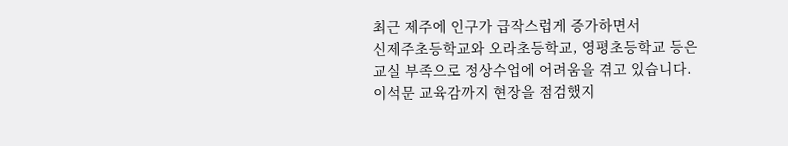최근 제주에 인구가 급작스럽게 증가하면서
신제주초등학교와 오라초등학교, 영평초등학교 등은
교실 부족으로 정상수업에 어려움을 겪고 있습니다.
이석문 교육감까지 현장을 점검했지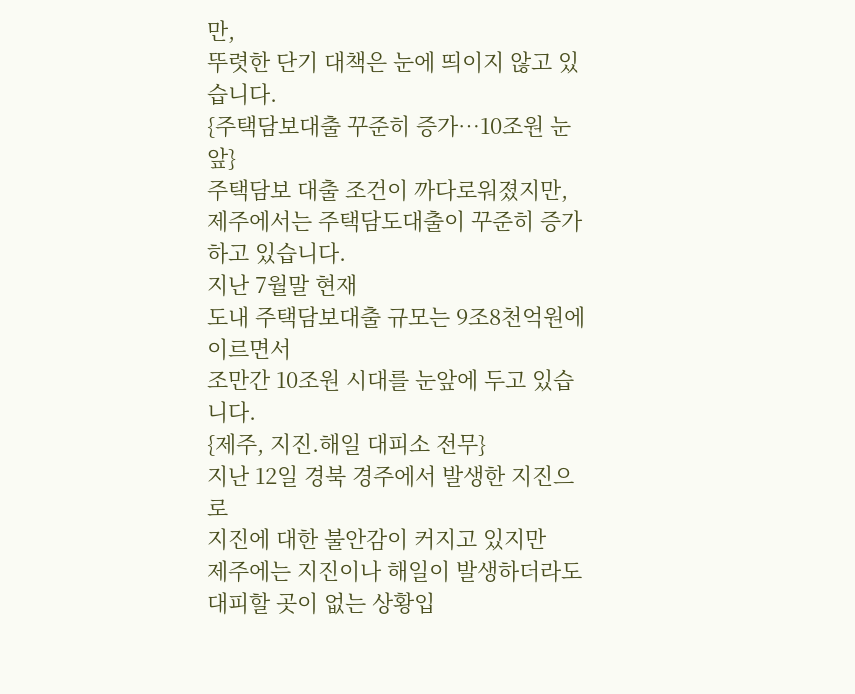만,
뚜렷한 단기 대책은 눈에 띄이지 않고 있습니다.
{주택담보대출 꾸준히 증가…10조원 눈 앞}
주택담보 대출 조건이 까다로워졌지만,
제주에서는 주택담도대출이 꾸준히 증가하고 있습니다.
지난 7월말 현재
도내 주택담보대출 규모는 9조8천억원에 이르면서
조만간 10조원 시대를 눈앞에 두고 있습니다.
{제주, 지진.해일 대피소 전무}
지난 12일 경북 경주에서 발생한 지진으로
지진에 대한 불안감이 커지고 있지만
제주에는 지진이나 해일이 발생하더라도 대피할 곳이 없는 상황입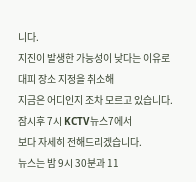니다.
지진이 발생한 가능성이 낮다는 이유로
대피 장소 지정을 취소해
지금은 어디인지 조차 모르고 있습니다.
잠시후 7시 KCTV뉴스7에서
보다 자세히 전해드리겠습니다.
뉴스는 밤 9시 30분과 11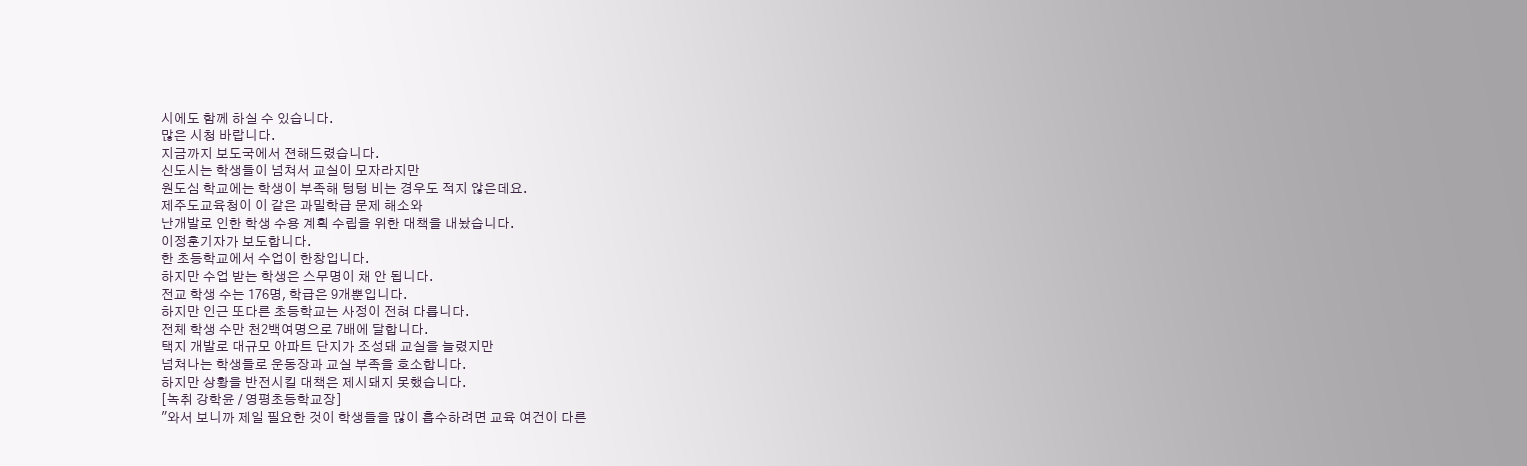시에도 함께 하실 수 있습니다.
많은 시청 바랍니다.
지금까지 보도국에서 젼해드렸습니다.
신도시는 학생들이 넘쳐서 교실이 모자라지만
원도심 학교에는 학생이 부족해 텅텅 비는 경우도 적지 않은데요.
제주도교육청이 이 같은 과밀학급 문제 해소와
난개발로 인한 학생 수용 계획 수립을 위한 대책을 내놨습니다.
이정훈기자가 보도합니다.
한 초등학교에서 수업이 한창입니다.
하지만 수업 받는 학생은 스무명이 채 안 됩니다.
전교 학생 수는 176명, 학급은 9개뿐입니다.
하지만 인근 또다른 초등학교는 사정이 전혀 다릅니다.
전체 학생 수만 천2백여명으로 7배에 달합니다.
택지 개발로 대규모 아파트 단지가 조성돼 교실을 늘렸지만
넘쳐나는 학생들로 운동장과 교실 부족을 호소합니다.
하지만 상황을 반전시킬 대책은 제시돼지 못했습니다.
[녹취 강학윤 / 영평초등학교장]
"와서 보니까 제일 필요한 것이 학생들을 많이 흡수하려면 교육 여건이 다른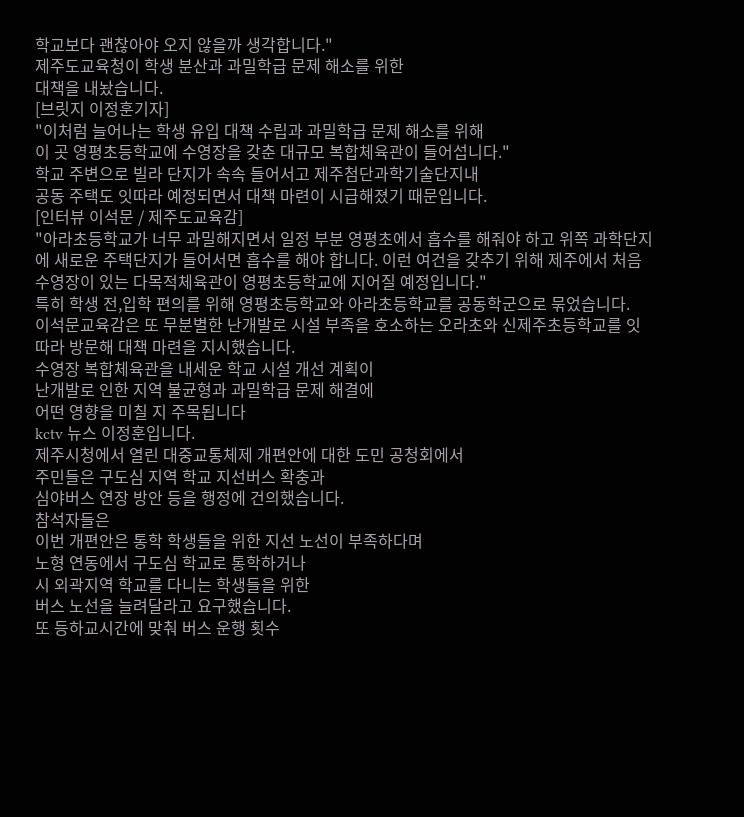학교보다 괜찮아야 오지 않을까 생각합니다."
제주도교육청이 학생 분산과 과밀학급 문제 해소를 위한
대책을 내놨습니다.
[브릿지 이정훈기자]
"이처럼 늘어나는 학생 유입 대책 수립과 과밀학급 문제 해소를 위해
이 곳 영평초등학교에 수영장을 갖춘 대규모 복합체육관이 들어섭니다."
학교 주변으로 빌라 단지가 속속 들어서고 제주첨단과학기술단지내
공동 주택도 잇따라 예정되면서 대책 마련이 시급해졌기 때문입니다.
[인터뷰 이석문 / 제주도교육감]
"아라초등학교가 너무 과밀해지면서 일정 부분 영평초에서 흡수를 해줘야 하고 위쪽 과학단지에 새로운 주택단지가 들어서면 흡수를 해야 합니다. 이런 여건을 갖추기 위해 제주에서 처음 수영장이 있는 다목적체육관이 영평초등학교에 지어질 예정입니다."
특히 학생 전,입학 편의를 위해 영평초등학교와 아라초등학교를 공동학군으로 묶었습니다.
이석문교육감은 또 무분별한 난개발로 시설 부족을 호소하는 오라초와 신제주초등학교를 잇따라 방문해 대책 마련을 지시했습니다.
수영장 복합체육관을 내세운 학교 시설 개선 계획이
난개발로 인한 지역 불균형과 과밀학급 문제 해결에
어떤 영향을 미칠 지 주목됩니다
kctv 뉴스 이정훈입니다.
제주시청에서 열린 대중교통체제 개편안에 대한 도민 공청회에서
주민들은 구도심 지역 학교 지선버스 확충과
심야버스 연장 방안 등을 행정에 건의했습니다.
참석자들은
이번 개편안은 통학 학생들을 위한 지선 노선이 부족하다며
노형 연동에서 구도심 학교로 통학하거나
시 외곽지역 학교를 다니는 학생들을 위한
버스 노선을 늘려달라고 요구했습니다.
또 등하교시간에 맞춰 버스 운행 횟수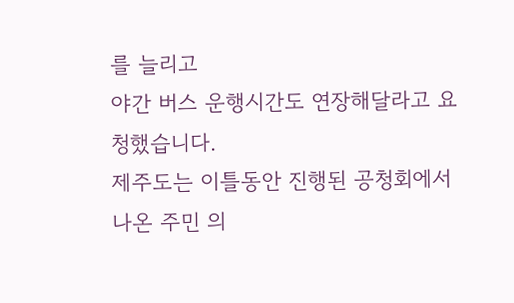를 늘리고
야간 버스 운행시간도 연장해달라고 요청했습니다.
제주도는 이틀동안 진행된 공청회에서 나온 주민 의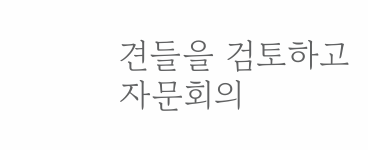견들을 검토하고
자문회의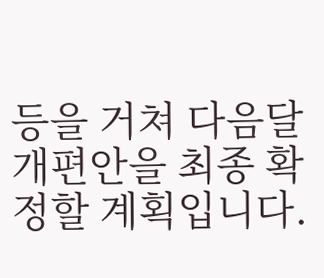등을 거쳐 다음달 개편안을 최종 확정할 계획입니다.